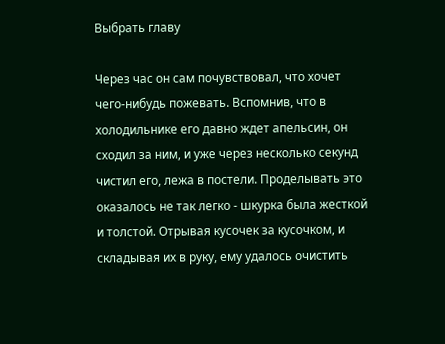Выбрать главу

Через час он сам почувствовал, что хочет чего-нибудь пожевать. Вспомнив, что в холодильнике его давно ждет апельсин, он сходил за ним, и уже через несколько секунд чистил его, лежа в постели. Проделывать это оказалось не так легко - шкурка была жесткой и толстой. Отрывая кусочек за кусочком, и складывая их в руку, ему удалось очистить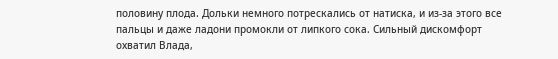половину плода. Дольки немного потрескались от натиска, и из-за этого все пальцы и даже ладони промокли от липкого сока. Сильный дискомфорт охватил Влада,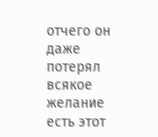отчего он даже потерял всякое желание есть этот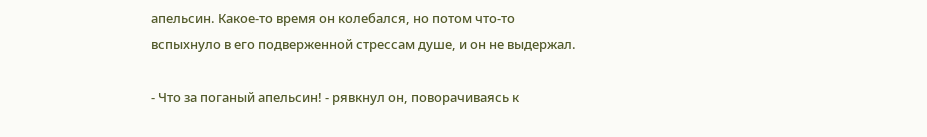апельсин. Какое-то время он колебался, но потом что-то вспыхнуло в его подверженной стрессам душе, и он не выдержал.

- Что за поганый апельсин! - рявкнул он, поворачиваясь к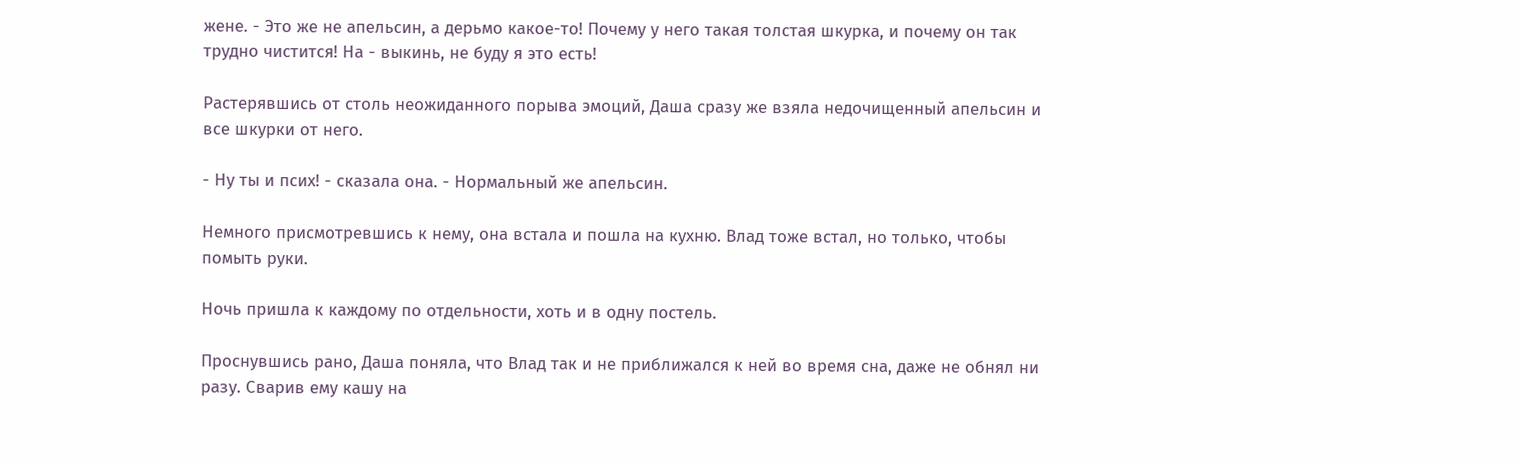жене. - Это же не апельсин, а дерьмо какое-то! Почему у него такая толстая шкурка, и почему он так трудно чистится! На - выкинь, не буду я это есть!

Растерявшись от столь неожиданного порыва эмоций, Даша сразу же взяла недочищенный апельсин и все шкурки от него.

- Ну ты и псих! - сказала она. - Нормальный же апельсин.

Немного присмотревшись к нему, она встала и пошла на кухню. Влад тоже встал, но только, чтобы помыть руки.

Ночь пришла к каждому по отдельности, хоть и в одну постель.

Проснувшись рано, Даша поняла, что Влад так и не приближался к ней во время сна, даже не обнял ни разу. Сварив ему кашу на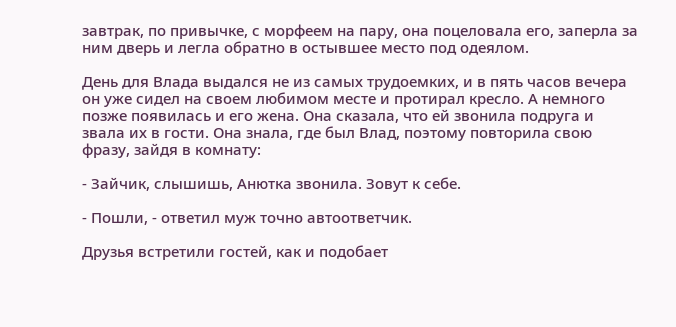завтрак, по привычке, с морфеем на пару, она поцеловала его, заперла за ним дверь и легла обратно в остывшее место под одеялом.

День для Влада выдался не из самых трудоемких, и в пять часов вечера он уже сидел на своем любимом месте и протирал кресло. А немного позже появилась и его жена. Она сказала, что ей звонила подруга и звала их в гости. Она знала, где был Влад, поэтому повторила свою фразу, зайдя в комнату:

- Зайчик, слышишь, Анютка звонила. Зовут к себе.

- Пошли, - ответил муж точно автоответчик.

Друзья встретили гостей, как и подобает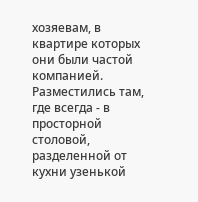хозяевам, в квартире которых они были частой компанией. Разместились там, где всегда - в просторной столовой, разделенной от кухни узенькой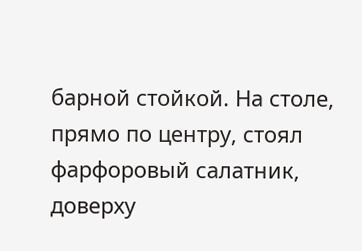барной стойкой. На столе, прямо по центру, стоял фарфоровый салатник, доверху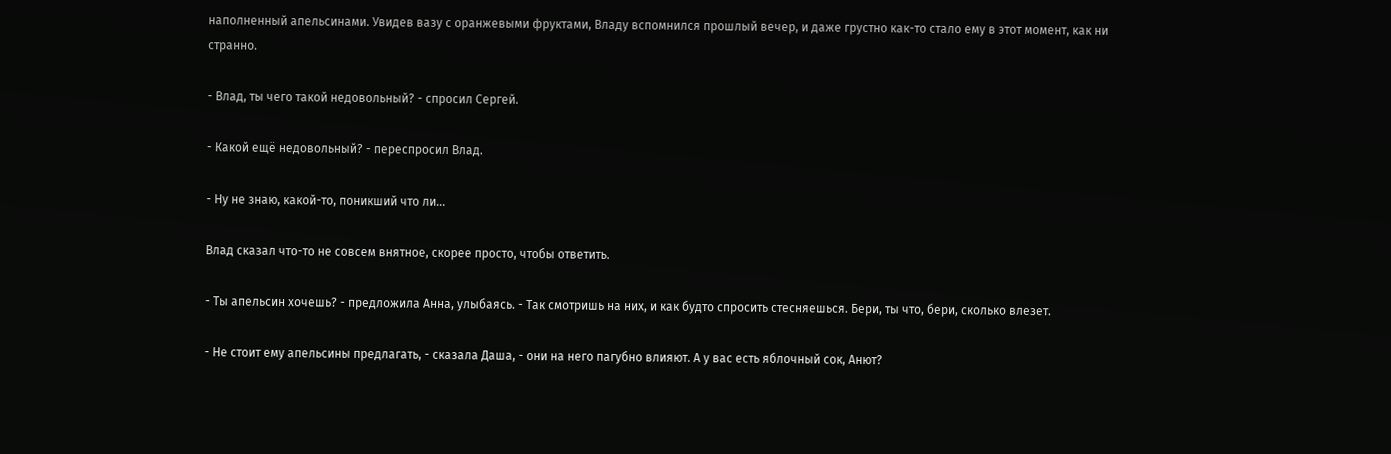наполненный апельсинами. Увидев вазу с оранжевыми фруктами, Владу вспомнился прошлый вечер, и даже грустно как-то стало ему в этот момент, как ни странно.

- Влад, ты чего такой недовольный? - спросил Сергей.

- Какой ещё недовольный? - переспросил Влад.

- Ну не знаю, какой-то, поникший что ли...

Влад сказал что-то не совсем внятное, скорее просто, чтобы ответить.

- Ты апельсин хочешь? - предложила Анна, улыбаясь. - Так смотришь на них, и как будто спросить стесняешься. Бери, ты что, бери, сколько влезет.

- Не стоит ему апельсины предлагать, - сказала Даша, - они на него пагубно влияют. А у вас есть яблочный сок, Анют?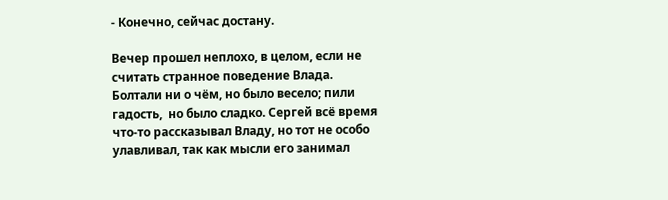- Конечно, сейчас достану.

Вечер прошел неплохо, в целом, если не считать странное поведение Влада. Болтали ни о чём, но было весело; пили гадость,  но было сладко. Сергей всё время что-то рассказывал Владу, но тот не особо улавливал, так как мысли его занимал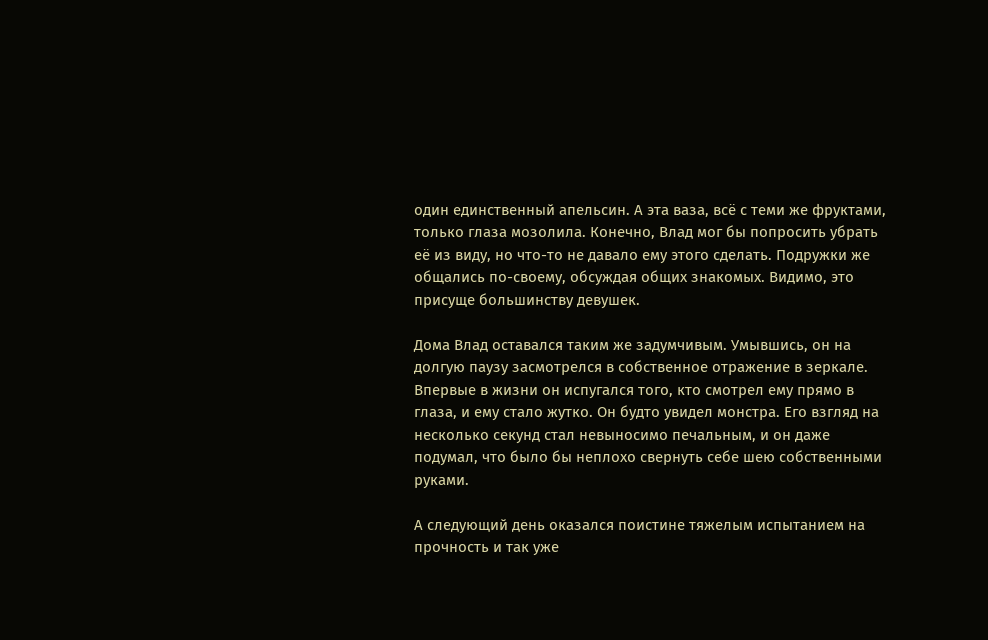один единственный апельсин. А эта ваза, всё с теми же фруктами, только глаза мозолила. Конечно, Влад мог бы попросить убрать её из виду, но что-то не давало ему этого сделать. Подружки же общались по-своему, обсуждая общих знакомых. Видимо, это присуще большинству девушек.

Дома Влад оставался таким же задумчивым. Умывшись, он на долгую паузу засмотрелся в собственное отражение в зеркале. Впервые в жизни он испугался того, кто смотрел ему прямо в глаза, и ему стало жутко. Он будто увидел монстра. Его взгляд на несколько секунд стал невыносимо печальным, и он даже подумал, что было бы неплохо свернуть себе шею собственными руками.

А следующий день оказался поистине тяжелым испытанием на прочность и так уже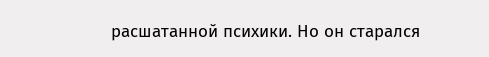расшатанной психики. Но он старался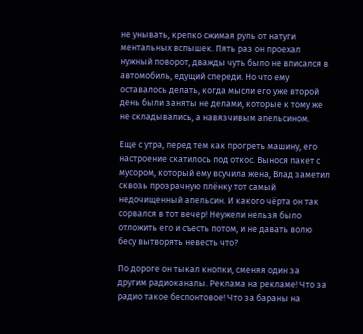не унывать, крепко сжимая руль от натуги ментальных вспышек. Пять раз он проехал нужный поворот, дважды чуть было не вписался в автомобиль, едущий спереди. Но что ему оставалось делать, когда мысли его уже второй день были заняты не делами, которые к тому же не складывались, а навязчивым апельсином.

Еще с утра, перед тем как прогреть машину, его настроение скатилось под откос. Вынося пакет с мусором, который ему всучила жена, Влад заметил сквозь прозрачную плёнку тот самый недочищенный апельсин. И какого чёрта он так сорвался в тот вечер! Неужели нельзя было отложить его и съесть потом, и не давать волю бесу вытворять невесть что?

По дороге он тыкал кнопки, сменяя один за другим радиоканалы. Реклама на рекламе! Что за радио такое беспонтовое! Что за бараны на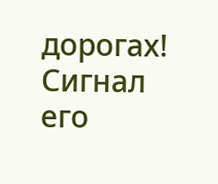дорогах! Сигнал его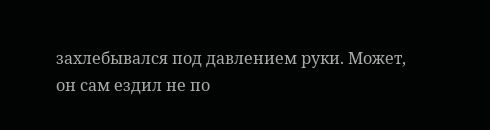захлебывался под давлением руки. Может, он сам ездил не по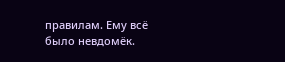правилам. Ему всё было невдомёк.